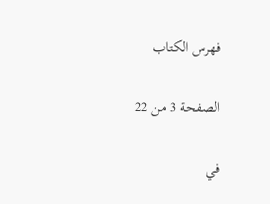فهرس الكتاب

الصفحة 3 من 22

في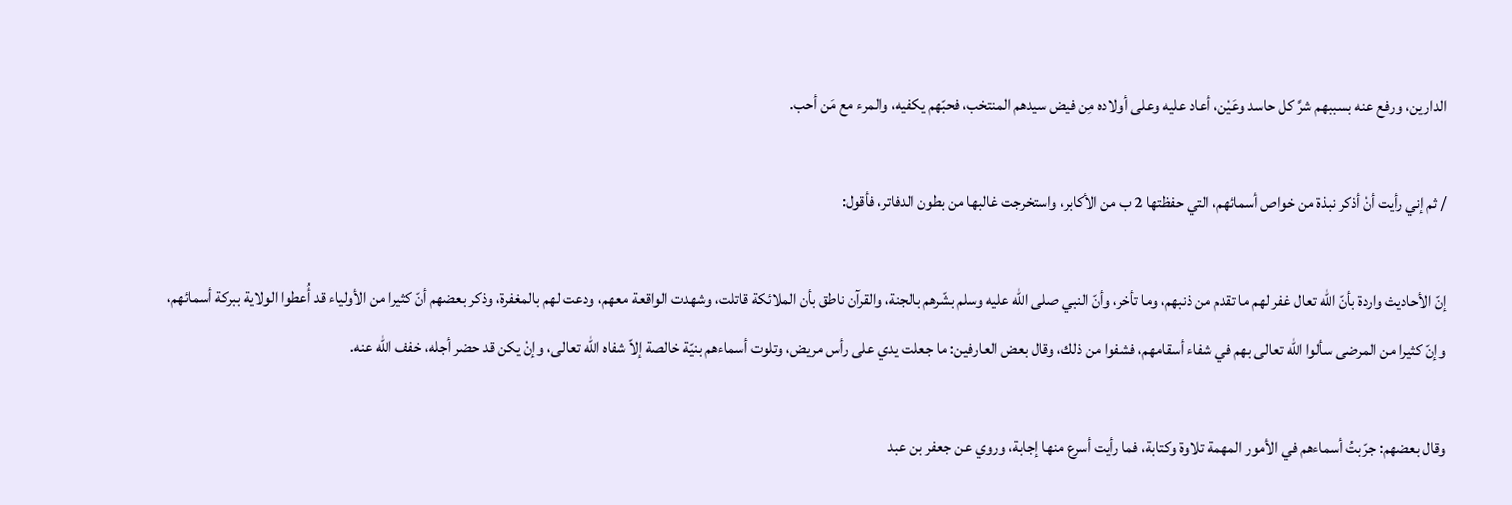الدارين، ورفع عنه بسببهم شرَّ كل حاسد وعَيْن، أعاد عليه وعلى أولاده مِن فيض سيدهم المنتخب، فحبّهم يكفيه، والمرء مع مَن أحب.

/ ثم إني رأيت أنْ أذكر نبذة من خواص أسمائهم، التي حفظتها 2 ب من الأكابر، واستخرجت غالبها من بطون الدفاتر، فأقول:

إنّ الأحاديث واردة بأنّ الله تعال غفر لهم ما تقدم من ذنبهم، وما تأخر، وأنّ النبي صلى الله عليه وسلم بشّرهم بالجنة، والقرآن ناطق بأن الملائكة قاتلت، وشهدت الواقعة معهم، ودعت لهم بالمغفرة، وذكر بعضهم أنّ كثيرا من الأولياء قد أُعطوا الولاية ببركة أسمائهم، وإنّ كثيرا من المرضى سألوا الله تعالى بهم في شفاء أسقامهم، فشفوا من ذلك، وقال بعض العارفين: ما جعلت يدي على رأس مريض، وتلوت أسماءهم بنيّة خالصة إلاّ شفاه الله تعالى، وإنْ يكن قد حضر أجله، خفف الله عنه.

وقال بعضهم: جرّبتُ أسماءهم في الأمور المهمة تلاوة وكتابة، فما رأيت أسرع منها إجابة، وروي عن جعفر بن عبد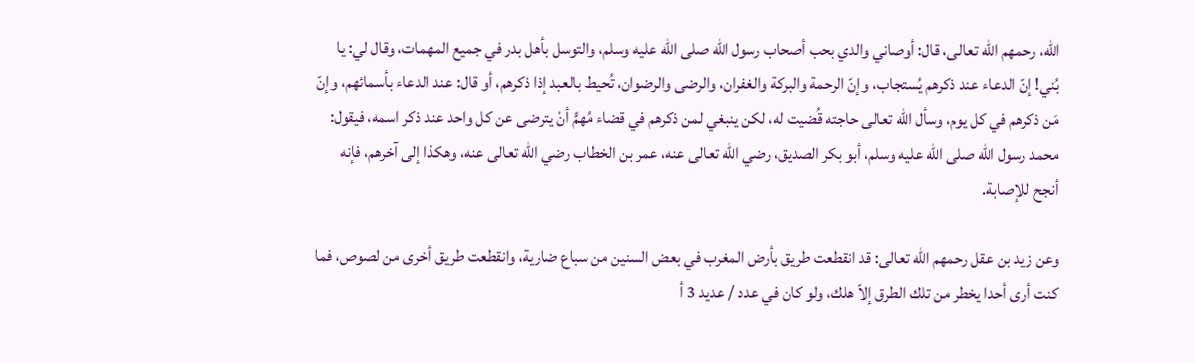الله، رحمهم الله تعالى، قال: أوصاني والدي بحب أصحاب رسول الله صلى الله عليه وسلم، والتوسل بأهل بدر في جميع المهمات، وقال لي: يا بُني! إنّ الدعاء عند ذكرهم يُستجاب، وإنّ الرحمة والبركة والغفران، والرضى والرضوان، تُحيط بالعبد إذا ذكرهم، أو قال: عند الدعاء بأسمائهم، وإنّ مَن ذكرهم في كل يوم، وسأل الله تعالى حاجته قُضيت له، لكن ينبغي لمن ذكرهم في قضاء مُهمٍّ أنْ يترضى عن كل واحد عند ذكر اسمه، فيقول: محمد رسول الله صلى الله عليه وسلم، أبو بكر الصديق، رضي الله تعالى عنه، عمر بن الخطاب رضي الله تعالى عنه، وهكذا إلى آخرهم، فإنه أنجح للإصابة.

وعن زيد بن عقل رحمهم الله تعالى: قد انقطعت طريق بأرض المغرب في بعض السنين من سباع ضارية، وانقطعت طريق أخرى من لصوص، فما كنت أرى أحدا يخطر من تلك الطرق إلاّ هلك، ولو كان في عدد / عديد 3 أ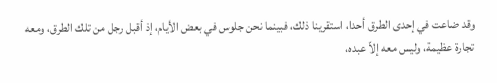وقد ضاعت في إحدى الطرق أحدا، استقرينا ذلك، فبينما نحن جلوس في بعض الأيام، إذ أقبل رجل من تلك الطرق، ومعه تجارة عظيمة، وليس معه إلاّ عبده،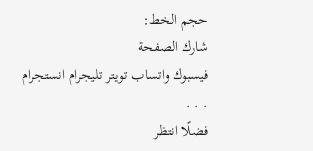حجم الخط:
شارك الصفحة
فيسبوك واتساب تويتر تليجرام انستجرام
. . .
فضلًا انتظر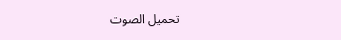تحميل الصوت